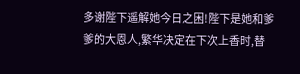多谢陛下遥解她今日之困!陛下是她和爹爹的大恩人,繁华决定在下次上香时,替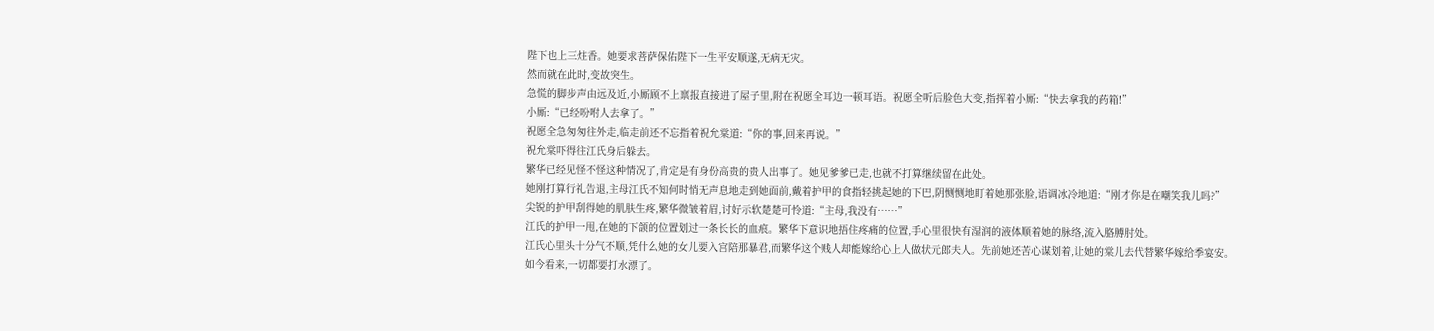陛下也上三炷香。她要求菩萨保佑陛下一生平安顺遂,无病无灾。
然而就在此时,变故突生。
急慌的脚步声由远及近,小厮顾不上禀报直接进了屋子里,附在祝愿全耳边一顿耳语。祝愿全听后脸色大变,指挥着小厮:“快去拿我的药箱!”
小厮:“已经吩咐人去拿了。”
祝愿全急匆匆往外走,临走前还不忘指着祝允棠道:“你的事,回来再说。”
祝允棠吓得往江氏身后躲去。
繁华已经见怪不怪这种情况了,肯定是有身份高贵的贵人出事了。她见爹爹已走,也就不打算继续留在此处。
她刚打算行礼告退,主母江氏不知何时悄无声息地走到她面前,戴着护甲的食指轻挑起她的下巴,阴恻恻地盯着她那张脸,语调冰冷地道:“刚才你是在嘲笑我儿吗?”
尖锐的护甲刮得她的肌肤生疼,繁华微皱着眉,讨好示软楚楚可怜道:“主母,我没有……”
江氏的护甲一甩,在她的下颌的位置划过一条长长的血痕。繁华下意识地捂住疼痛的位置,手心里很快有湿润的液体顺着她的脉络,流入胳膊肘处。
江氏心里头十分气不顺,凭什么她的女儿要入宫陪那暴君,而繁华这个贱人却能嫁给心上人做状元郎夫人。先前她还苦心谋划着,让她的棠儿去代替繁华嫁给季宴安。
如今看来,一切都要打水漂了。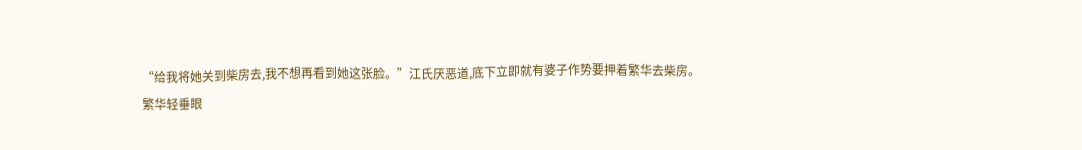“给我将她关到柴房去,我不想再看到她这张脸。”江氏厌恶道,底下立即就有婆子作势要押着繁华去柴房。
繁华轻垂眼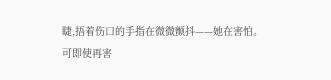睫,捂着伤口的手指在微微颤抖——她在害怕。
可即使再害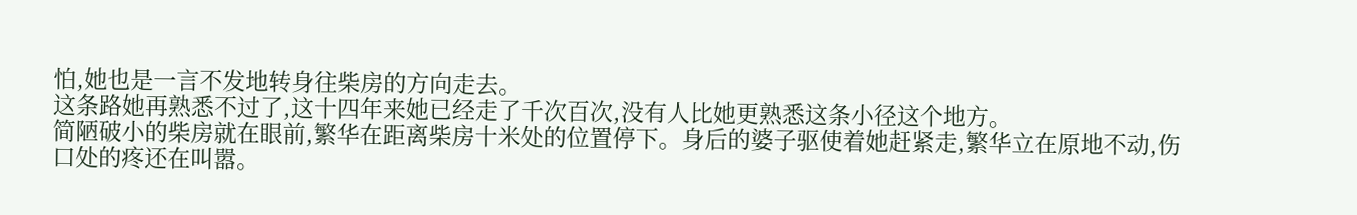怕,她也是一言不发地转身往柴房的方向走去。
这条路她再熟悉不过了,这十四年来她已经走了千次百次,没有人比她更熟悉这条小径这个地方。
简陋破小的柴房就在眼前,繁华在距离柴房十米处的位置停下。身后的婆子驱使着她赶紧走,繁华立在原地不动,伤口处的疼还在叫嚣。